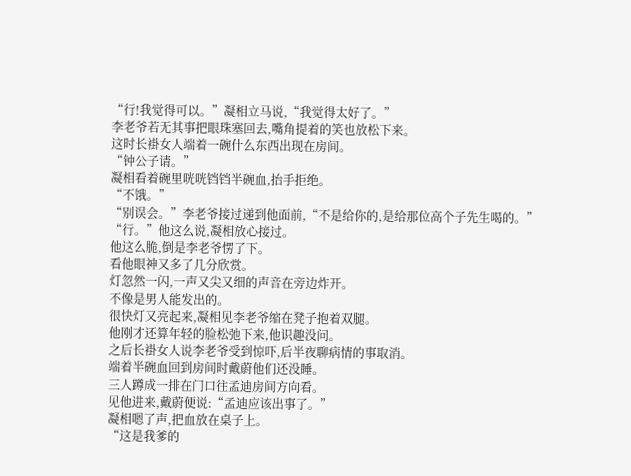“行!我觉得可以。”凝相立马说,“我觉得太好了。”
李老爷若无其事把眼珠塞回去,嘴角提着的笑也放松下来。
这时长褂女人端着一碗什么东西出现在房间。
“钟公子请。”
凝相看着碗里咣咣铛铛半碗血,抬手拒绝。
“不饿。”
“别误会。”李老爷接过递到他面前,“不是给你的,是给那位高个子先生喝的。”
“行。”他这么说,凝相放心接过。
他这么脆,倒是李老爷愣了下。
看他眼神又多了几分欣赏。
灯忽然一闪,一声又尖又细的声音在旁边炸开。
不像是男人能发出的。
很快灯又亮起来,凝相见李老爷缩在凳子抱着双腿。
他刚才还算年轻的脸松弛下来,他识趣没问。
之后长褂女人说李老爷受到惊吓,后半夜聊病情的事取消。
端着半碗血回到房间时戴蔚他们还没睡。
三人蹲成一排在门口往孟迪房间方向看。
见他进来,戴蔚便说:“孟迪应该出事了。”
凝相嗯了声,把血放在桌子上。
“这是我爹的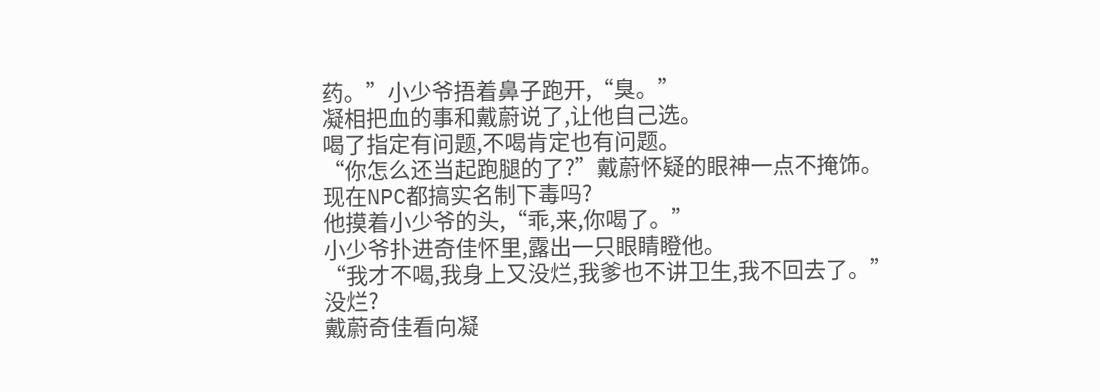药。”小少爷捂着鼻子跑开,“臭。”
凝相把血的事和戴蔚说了,让他自己选。
喝了指定有问题,不喝肯定也有问题。
“你怎么还当起跑腿的了?”戴蔚怀疑的眼神一点不掩饰。
现在NPC都搞实名制下毒吗?
他摸着小少爷的头,“乖,来,你喝了。”
小少爷扑进奇佳怀里,露出一只眼睛瞪他。
“我才不喝,我身上又没烂,我爹也不讲卫生,我不回去了。”
没烂?
戴蔚奇佳看向凝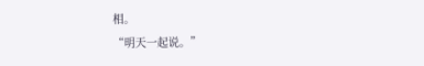相。
“明天一起说。”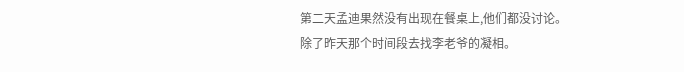第二天孟迪果然没有出现在餐桌上,他们都没讨论。
除了昨天那个时间段去找李老爷的凝相。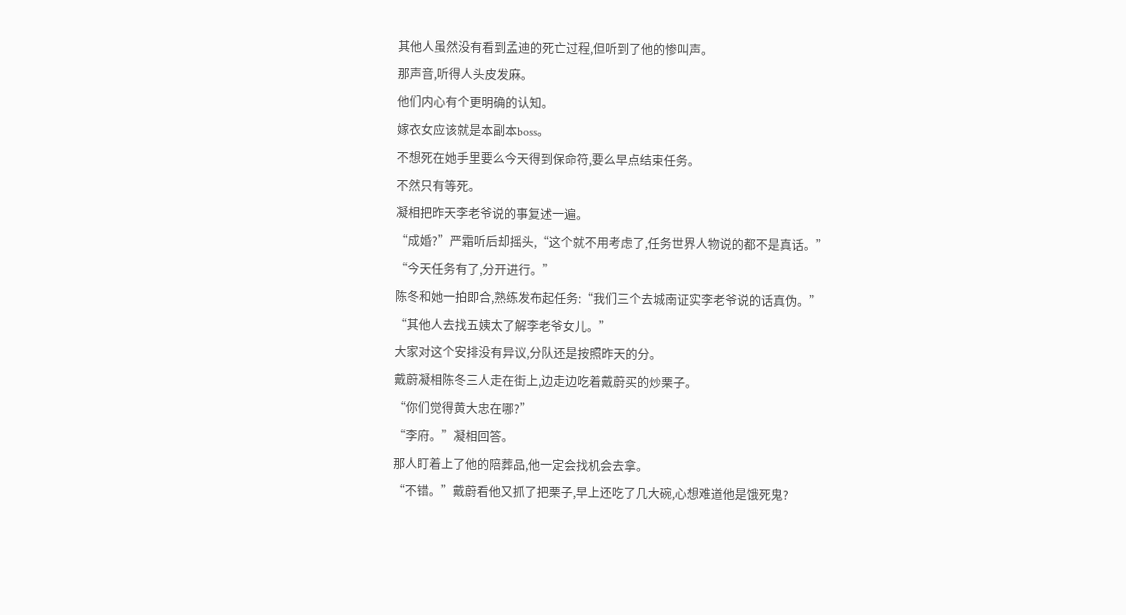其他人虽然没有看到孟迪的死亡过程,但听到了他的惨叫声。
那声音,听得人头皮发麻。
他们内心有个更明确的认知。
嫁衣女应该就是本副本boss。
不想死在她手里要么今天得到保命符,要么早点结束任务。
不然只有等死。
凝相把昨天李老爷说的事复述一遍。
“成婚?”严霜听后却摇头,“这个就不用考虑了,任务世界人物说的都不是真话。”
“今天任务有了,分开进行。”
陈冬和她一拍即合,熟练发布起任务:“我们三个去城南证实李老爷说的话真伪。”
“其他人去找五姨太了解李老爷女儿。”
大家对这个安排没有异议,分队还是按照昨天的分。
戴蔚凝相陈冬三人走在街上,边走边吃着戴蔚买的炒栗子。
“你们觉得黄大忠在哪?”
“李府。”凝相回答。
那人盯着上了他的陪葬品,他一定会找机会去拿。
“不错。”戴蔚看他又抓了把栗子,早上还吃了几大碗,心想难道他是饿死鬼?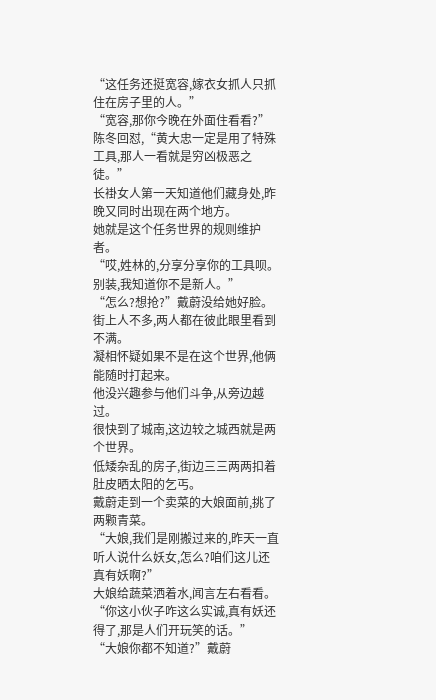“这任务还挺宽容,嫁衣女抓人只抓住在房子里的人。”
“宽容,那你今晚在外面住看看?”陈冬回怼,“黄大忠一定是用了特殊工具,那人一看就是穷凶极恶之徒。”
长褂女人第一天知道他们藏身处,昨晚又同时出现在两个地方。
她就是这个任务世界的规则维护者。
“哎,姓林的,分享分享你的工具呗。别装,我知道你不是新人。”
“怎么?想抢?”戴蔚没给她好脸。
街上人不多,两人都在彼此眼里看到不满。
凝相怀疑如果不是在这个世界,他俩能随时打起来。
他没兴趣参与他们斗争,从旁边越过。
很快到了城南,这边较之城西就是两个世界。
低矮杂乱的房子,街边三三两两扣着肚皮晒太阳的乞丐。
戴蔚走到一个卖菜的大娘面前,挑了两颗青菜。
“大娘,我们是刚搬过来的,昨天一直听人说什么妖女,怎么?咱们这儿还真有妖啊?”
大娘给蔬菜洒着水,闻言左右看看。
“你这小伙子咋这么实诚,真有妖还得了,那是人们开玩笑的话。”
“大娘你都不知道?”戴蔚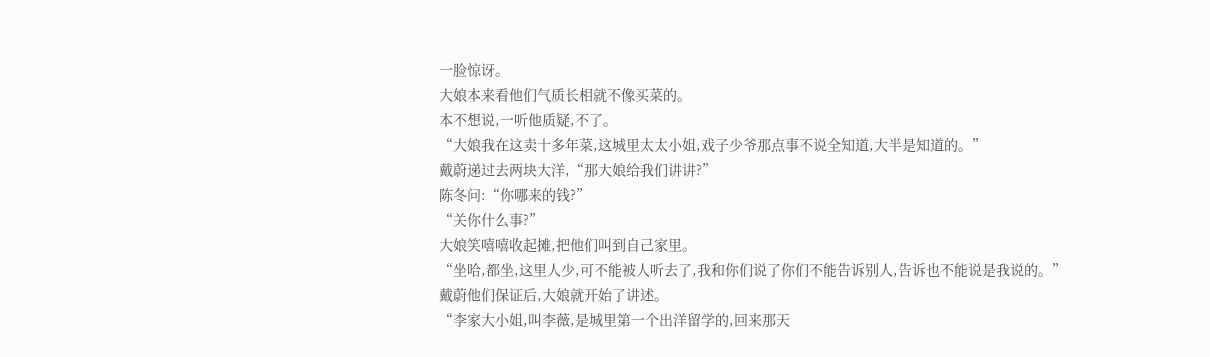一脸惊讶。
大娘本来看他们气质长相就不像买菜的。
本不想说,一听他质疑,不了。
“大娘我在这卖十多年菜,这城里太太小姐,戏子少爷那点事不说全知道,大半是知道的。”
戴蔚递过去两块大洋,“那大娘给我们讲讲?”
陈冬问:“你哪来的钱?”
“关你什么事?”
大娘笑嘻嘻收起摊,把他们叫到自己家里。
“坐哈,都坐,这里人少,可不能被人听去了,我和你们说了你们不能告诉别人,告诉也不能说是我说的。”
戴蔚他们保证后,大娘就开始了讲述。
“李家大小姐,叫李薇,是城里第一个出洋留学的,回来那天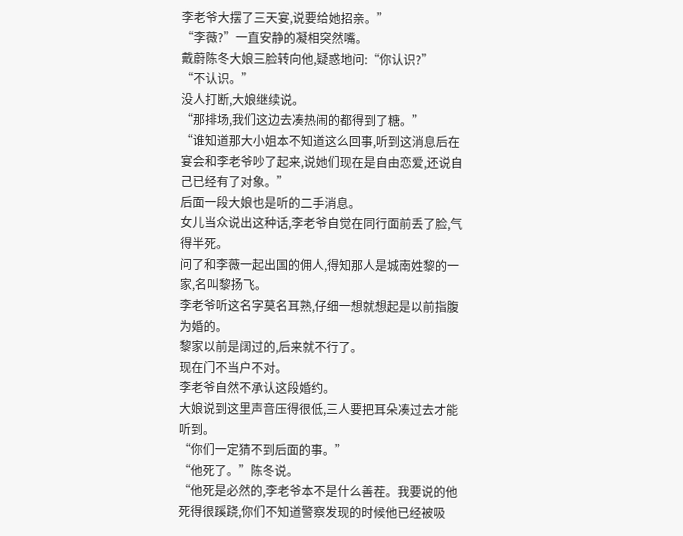李老爷大摆了三天宴,说要给她招亲。”
“李薇?”一直安静的凝相突然嘴。
戴蔚陈冬大娘三脸转向他,疑惑地问:“你认识?”
“不认识。”
没人打断,大娘继续说。
“那排场,我们这边去凑热闹的都得到了糖。”
“谁知道那大小姐本不知道这么回事,听到这消息后在宴会和李老爷吵了起来,说她们现在是自由恋爱,还说自己已经有了对象。”
后面一段大娘也是听的二手消息。
女儿当众说出这种话,李老爷自觉在同行面前丢了脸,气得半死。
问了和李薇一起出国的佣人,得知那人是城南姓黎的一家,名叫黎扬飞。
李老爷听这名字莫名耳熟,仔细一想就想起是以前指腹为婚的。
黎家以前是阔过的,后来就不行了。
现在门不当户不对。
李老爷自然不承认这段婚约。
大娘说到这里声音压得很低,三人要把耳朵凑过去才能听到。
“你们一定猜不到后面的事。”
“他死了。”陈冬说。
“他死是必然的,李老爷本不是什么善茬。我要说的他死得很蹊跷,你们不知道警察发现的时候他已经被吸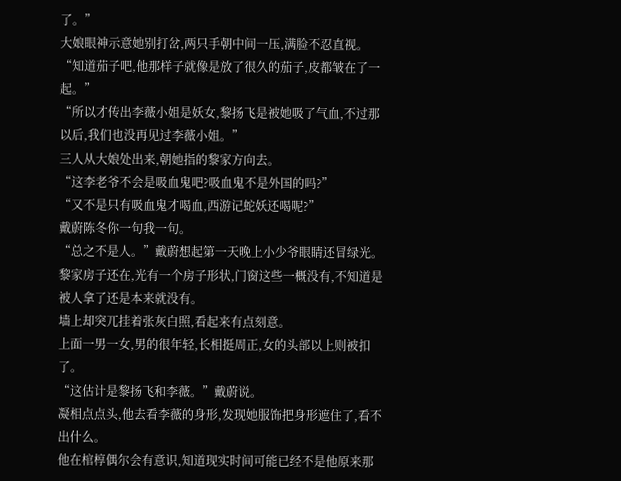了。”
大娘眼神示意她别打岔,两只手朝中间一压,满脸不忍直视。
“知道茄子吧,他那样子就像是放了很久的茄子,皮都皱在了一起。”
“所以才传出李薇小姐是妖女,黎扬飞是被她吸了气血,不过那以后,我们也没再见过李薇小姐。”
三人从大娘处出来,朝她指的黎家方向去。
“这李老爷不会是吸血鬼吧?吸血鬼不是外国的吗?”
“又不是只有吸血鬼才喝血,西游记蛇妖还喝呢?”
戴蔚陈冬你一句我一句。
“总之不是人。”戴蔚想起第一天晚上小少爷眼睛还冒绿光。
黎家房子还在,光有一个房子形状,门窗这些一概没有,不知道是被人拿了还是本来就没有。
墙上却突兀挂着张灰白照,看起来有点刻意。
上面一男一女,男的很年轻,长相挺周正,女的头部以上则被扣了。
“这估计是黎扬飞和李薇。”戴蔚说。
凝相点点头,他去看李薇的身形,发现她服饰把身形遮住了,看不出什么。
他在棺椁偶尔会有意识,知道现实时间可能已经不是他原来那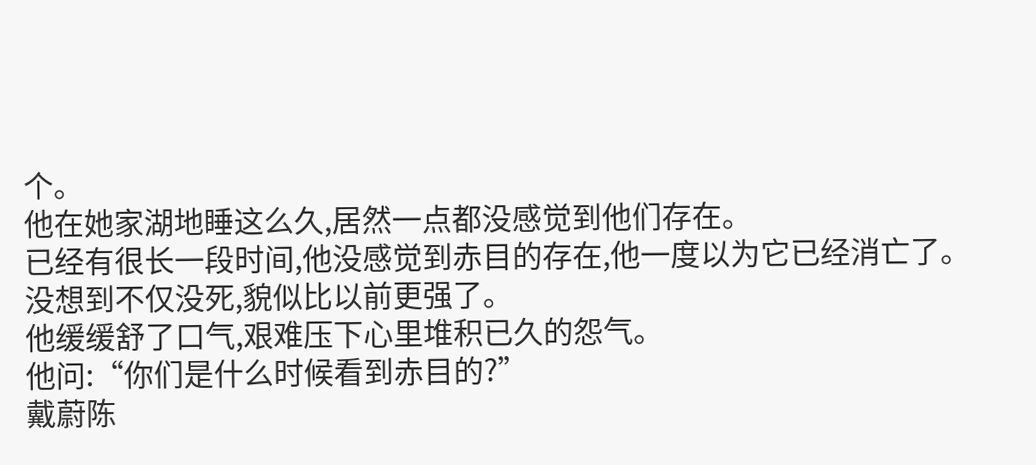个。
他在她家湖地睡这么久,居然一点都没感觉到他们存在。
已经有很长一段时间,他没感觉到赤目的存在,他一度以为它已经消亡了。
没想到不仅没死,貌似比以前更强了。
他缓缓舒了口气,艰难压下心里堆积已久的怨气。
他问:“你们是什么时候看到赤目的?”
戴蔚陈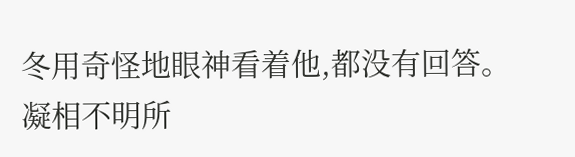冬用奇怪地眼神看着他,都没有回答。
凝相不明所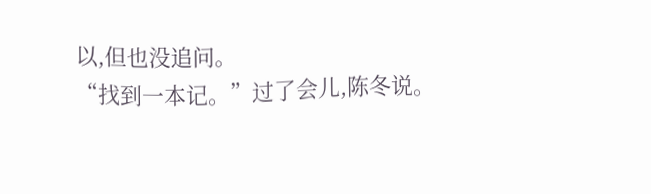以,但也没追问。
“找到一本记。”过了会儿,陈冬说。